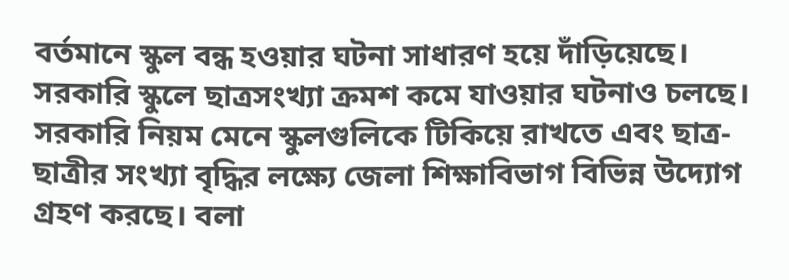বর্তমানে স্কুল বন্ধ হওয়ার ঘটনা সাধারণ হয়ে দাঁড়িয়েছে। সরকারি স্কুলে ছাত্রসংখ্যা ক্রমশ কমে যাওয়ার ঘটনাও চলছে। সরকারি নিয়ম মেনে স্কুলগুলিকে টিকিয়ে রাখতে এবং ছাত্র-ছাত্রীর সংখ্যা বৃদ্ধির লক্ষ্যে জেলা শিক্ষাবিভাগ বিভিন্ন উদ্যোগ গ্রহণ করছে। বলা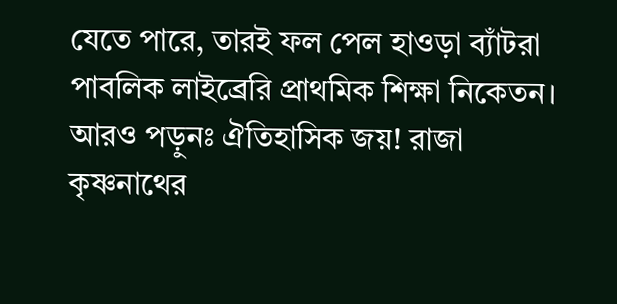যেতে পারে, তারই ফল পেল হাওড়া ব্যাঁটরা পাবলিক লাইব্রেরি প্রাথমিক শিক্ষা নিকেতন।
আরও পড়ুনঃ ঐতিহাসিক জয়! রাজা কৃষ্ণনাথের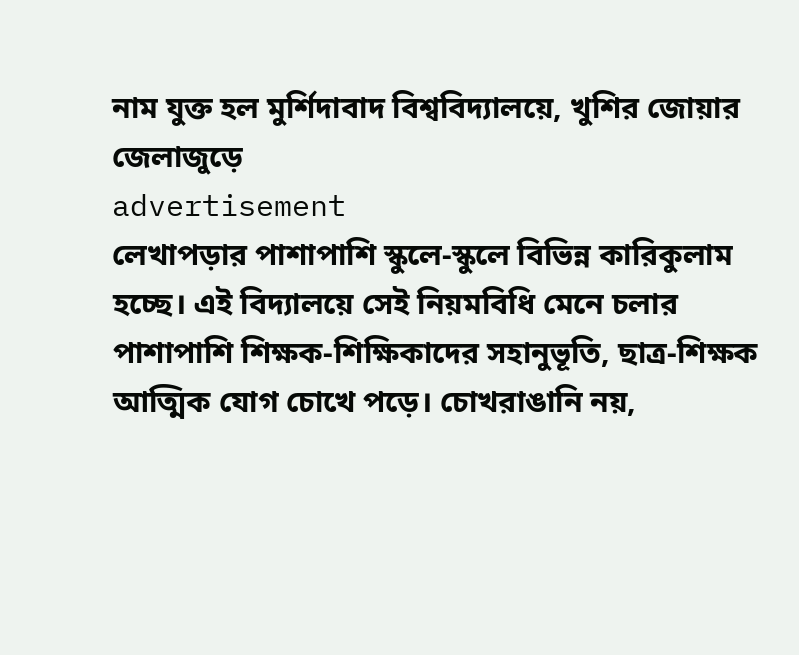নাম যুক্ত হল মুর্শিদাবাদ বিশ্ববিদ্যালয়ে, খুশির জোয়ার জেলাজুড়ে
advertisement
লেখাপড়ার পাশাপাশি স্কুলে-স্কুলে বিভিন্ন কারিকুলাম হচ্ছে। এই বিদ্যালয়ে সেই নিয়মবিধি মেনে চলার পাশাপাশি শিক্ষক-শিক্ষিকাদের সহানুভূতি, ছাত্র-শিক্ষক আত্মিক যোগ চোখে পড়ে। চোখরাঙানি নয়,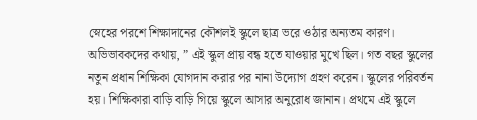স্নেহের পরশে শিক্ষাদানের কৌশলই স্কুলে ছাত্র ভরে ওঠার অন্যতম কারণ।
অভিভাবকদের কথায়, ” এই স্কুল প্রায় বন্ধ হতে যাওয়ার মুখে ছিল। গত বছর স্কুলের নতুন প্রধান শিক্ষিকা যোগদান করার পর নানা উদ্যোগ গ্রহণ করেন। স্কুলের পরিবর্তন হয়। শিক্ষিকারা বাড়ি বাড়ি গিয়ে স্কুলে আসার অনুরোধ জানান। প্রথমে এই স্কুলে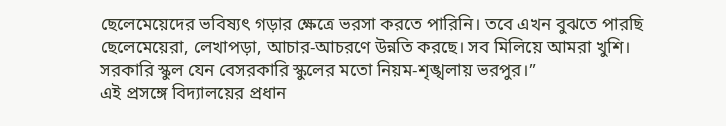ছেলেমেয়েদের ভবিষ্যৎ গড়ার ক্ষেত্রে ভরসা করতে পারিনি। তবে এখন বুঝতে পারছি ছেলেমেয়েরা, লেখাপড়া, আচার-আচরণে উন্নতি করছে। সব মিলিয়ে আমরা খুশি। সরকারি স্কুল যেন বেসরকারি স্কুলের মতো নিয়ম-শৃঙ্খলায় ভরপুর।”
এই প্রসঙ্গে বিদ্যালয়ের প্রধান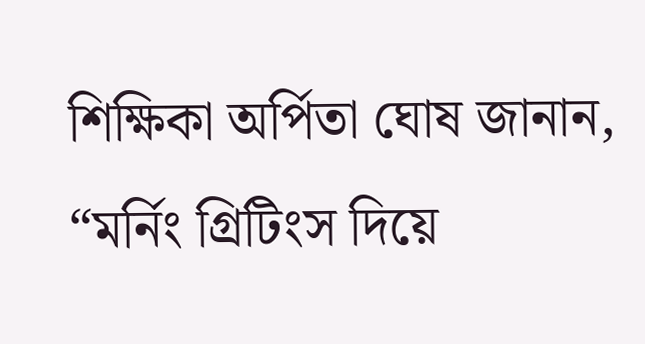শিক্ষিকা অর্পিতা ঘোষ জানান, “মর্নিং গ্রিটিংস দিয়ে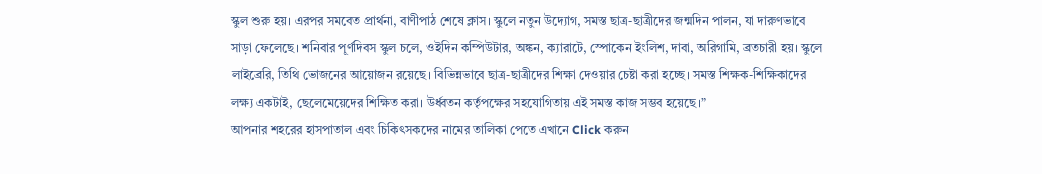স্কুল শুরু হয়। এরপর সমবেত প্রার্থনা, বাণীপাঠ শেষে ক্লাস। স্কুলে নতুন উদ্যোগ, সমস্ত ছাত্র-ছাত্রীদের জন্মদিন পালন, যা দারুণভাবে সাড়া ফেলেছে। শনিবার পূর্ণদিবস স্কুল চলে, ওইদিন কম্পিউটার, অঙ্কন, ক্যারাটে, স্পোকেন ইংলিশ, দাবা, অরিগামি, ব্রতচারী হয়। স্কুলে লাইব্রেরি, তিথি ভোজনের আয়োজন রয়েছে। বিভিন্নভাবে ছাত্র-ছাত্রীদের শিক্ষা দেওয়ার চেষ্টা করা হচ্ছে। সমস্ত শিক্ষক-শিক্ষিকাদের লক্ষ্য একটাই, ছেলেমেয়েদের শিক্ষিত করা। উর্ধ্বতন কর্তৃপক্ষের সহযোগিতায় এই সমস্ত কাজ সম্ভব হয়েছে।”
আপনার শহরের হাসপাতাল এবং চিকিৎসকদের নামের তালিকা পেতে এখানে Click করুন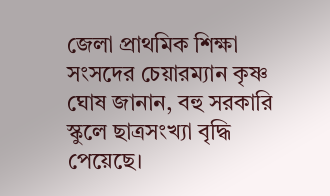জেলা প্রাথমিক শিক্ষা সংসদের চেয়ারম্যান কৃষ্ণ ঘোষ জানান, বহু সরকারি স্কুলে ছাত্রসংখ্যা বৃদ্ধি পেয়েছে।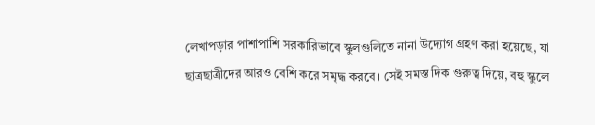লেখাপড়ার পাশাপাশি সরকারিভাবে স্কুলগুলিতে নানা উদ্যোগ গ্রহণ করা হয়েছে, যা ছাত্রছাত্রীদের আরও বেশি করে সমৃদ্ধ করবে। সেই সমস্ত দিক গুরুত্ব দিয়ে, বহু স্কুলে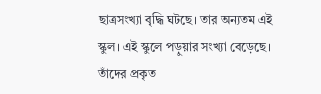ছাত্রসংখ্যা বৃদ্ধি ঘটছে। তার অন্যতম এই স্কুল। এই স্কুলে পড়ুয়ার সংখ্যা বেড়েছে। তাঁদের প্রকৃত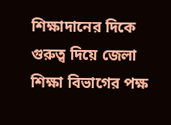শিক্ষাদানের দিকে গুরুত্ব দিয়ে জেলা শিক্ষা বিভাগের পক্ষ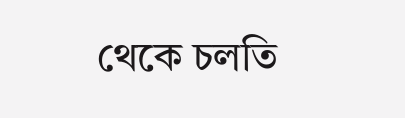থেকে চলতি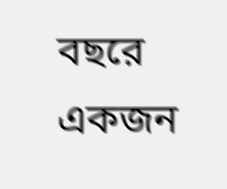বছরে একজন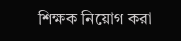শিক্ষক নিয়োগ করা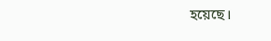হয়েছে।